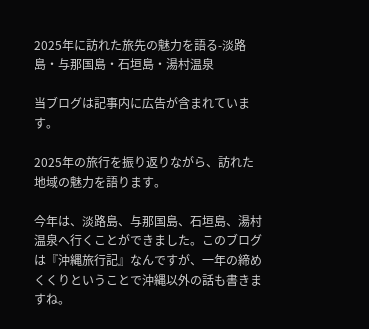2025年に訪れた旅先の魅力を語る-淡路島・与那国島・石垣島・湯村温泉

当ブログは記事内に広告が含まれています。

2025年の旅行を振り返りながら、訪れた地域の魅力を語ります。

今年は、淡路島、与那国島、石垣島、湯村温泉へ行くことができました。このブログは『沖縄旅行記』なんですが、一年の締めくくりということで沖縄以外の話も書きますね。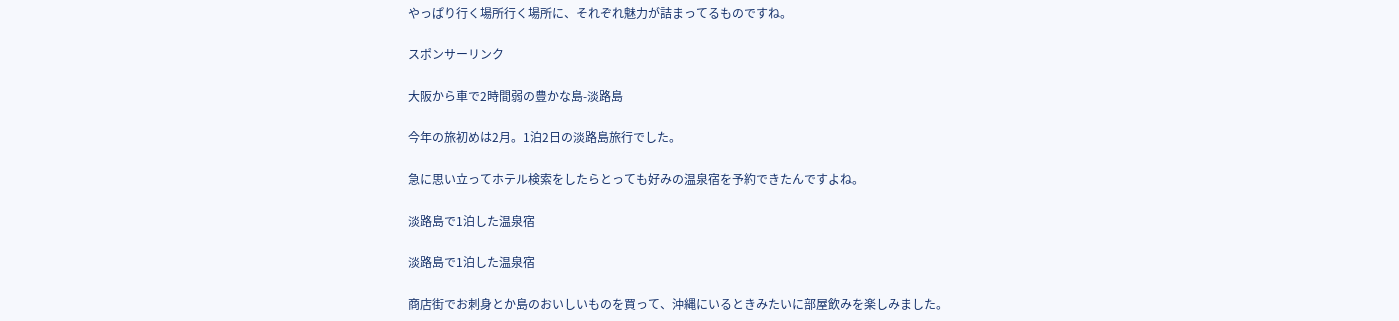やっぱり行く場所行く場所に、それぞれ魅力が詰まってるものですね。

スポンサーリンク

大阪から車で2時間弱の豊かな島-淡路島

今年の旅初めは2月。1泊2日の淡路島旅行でした。

急に思い立ってホテル検索をしたらとっても好みの温泉宿を予約できたんですよね。

淡路島で1泊した温泉宿

淡路島で1泊した温泉宿

商店街でお刺身とか島のおいしいものを買って、沖縄にいるときみたいに部屋飲みを楽しみました。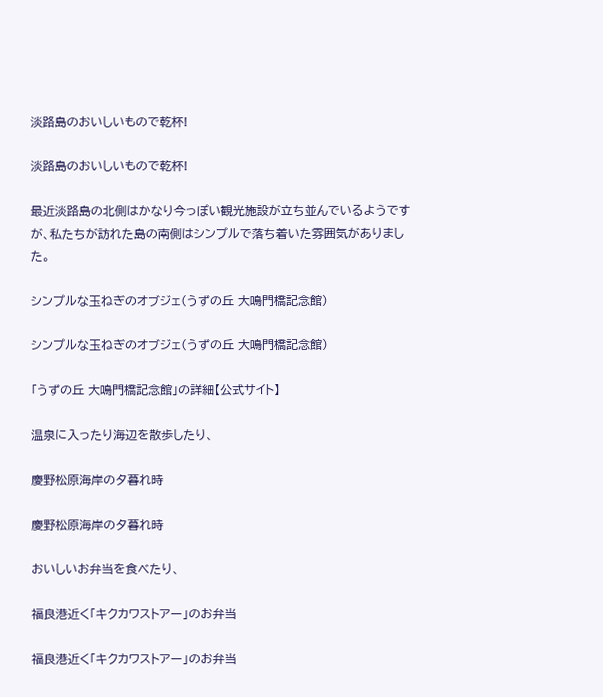淡路島のおいしいもので乾杯!

淡路島のおいしいもので乾杯!

最近淡路島の北側はかなり今っぽい観光施設が立ち並んでいるようですが、私たちが訪れた島の南側はシンプルで落ち着いた雰囲気がありました。

シンプルな玉ねぎのオブジェ(うずの丘 大鳴門橋記念館)

シンプルな玉ねぎのオブジェ(うずの丘 大鳴門橋記念館)

「うずの丘 大鳴門橋記念館」の詳細【公式サイト】

温泉に入ったり海辺を散歩したり、

慶野松原海岸の夕暮れ時

慶野松原海岸の夕暮れ時

おいしいお弁当を食べたり、

福良港近く「キクカワストアー」のお弁当

福良港近く「キクカワストアー」のお弁当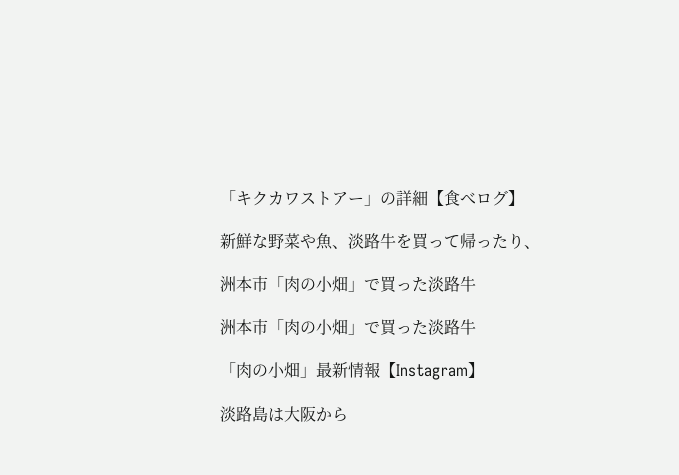「キクカワストアー」の詳細【食べログ】

新鮮な野菜や魚、淡路牛を買って帰ったり、

洲本市「肉の小畑」で買った淡路牛

洲本市「肉の小畑」で買った淡路牛

「肉の小畑」最新情報【Instagram】

淡路島は大阪から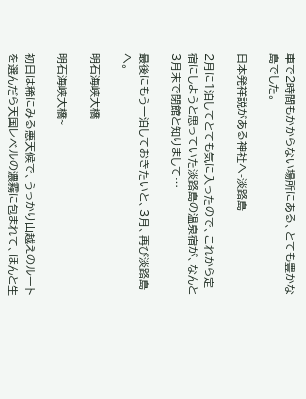車で2時間もかからない場所にある、とても豊かな島でした。

日本発祥説がある神社へ-淡路島

2月に1泊してとても気に入ったので、これから定宿にしようと思っていた淡路島の温泉宿が、なんと3月末で閉館と知りまして…

最後にもう一泊しておきたいと、3月、再び淡路島へ。

明石海峡大橋

明石海峡大橋~

初日は稀にみる悪天候で、うっかり山越えのルートを選んだら天国レベルの濃霧に包まれて、ほんと生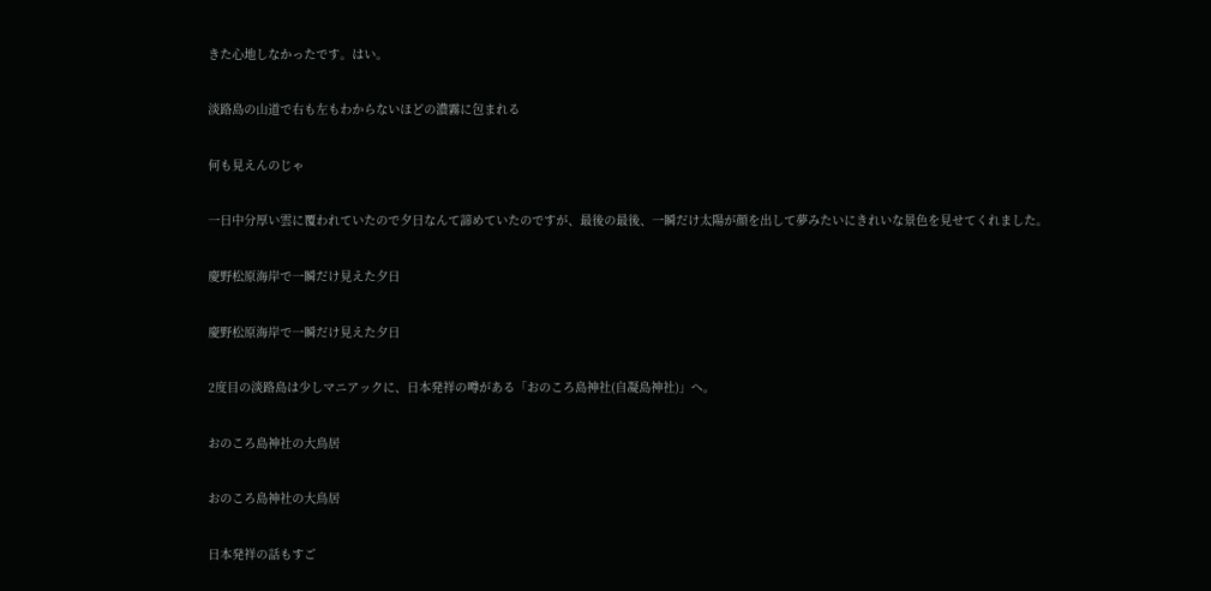きた心地しなかったです。はい。

淡路島の山道で右も左もわからないほどの濃霧に包まれる

何も見えんのじゃ

一日中分厚い雲に覆われていたので夕日なんて諦めていたのですが、最後の最後、一瞬だけ太陽が顔を出して夢みたいにきれいな景色を見せてくれました。

慶野松原海岸で一瞬だけ見えた夕日

慶野松原海岸で一瞬だけ見えた夕日

2度目の淡路島は少しマニアックに、日本発祥の噂がある「おのころ島神社(自凝島神社)」へ。

おのころ島神社の大鳥居

おのころ島神社の大鳥居

日本発祥の話もすご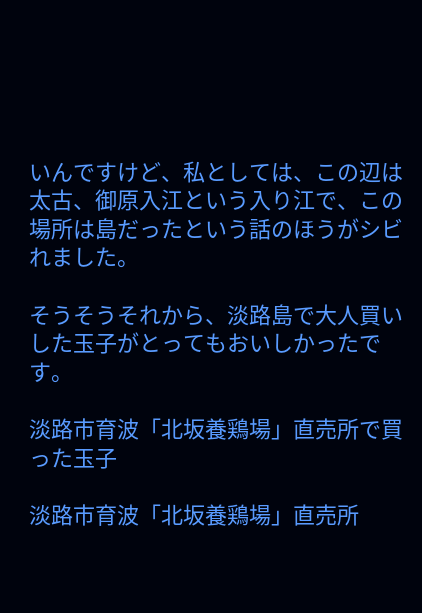いんですけど、私としては、この辺は太古、御原入江という入り江で、この場所は島だったという話のほうがシビれました。

そうそうそれから、淡路島で大人買いした玉子がとってもおいしかったです。

淡路市育波「北坂養鶏場」直売所で買った玉子

淡路市育波「北坂養鶏場」直売所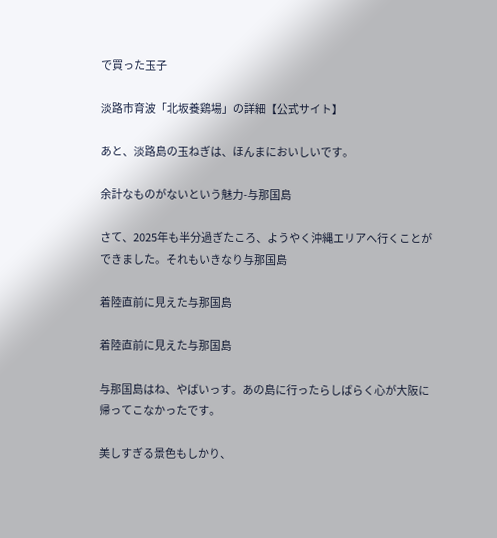で買った玉子

淡路市育波「北坂養鶏場」の詳細【公式サイト】

あと、淡路島の玉ねぎは、ほんまにおいしいです。

余計なものがないという魅力-与那国島

さて、2025年も半分過ぎたころ、ようやく沖縄エリアへ行くことができました。それもいきなり与那国島

着陸直前に見えた与那国島

着陸直前に見えた与那国島

与那国島はね、やばいっす。あの島に行ったらしばらく心が大阪に帰ってこなかったです。

美しすぎる景色もしかり、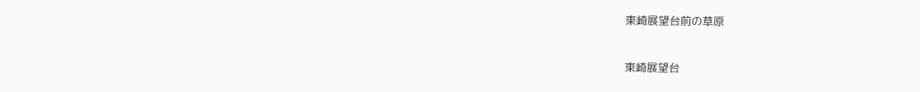東崎展望台前の草原

東崎展望台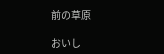前の草原

おいし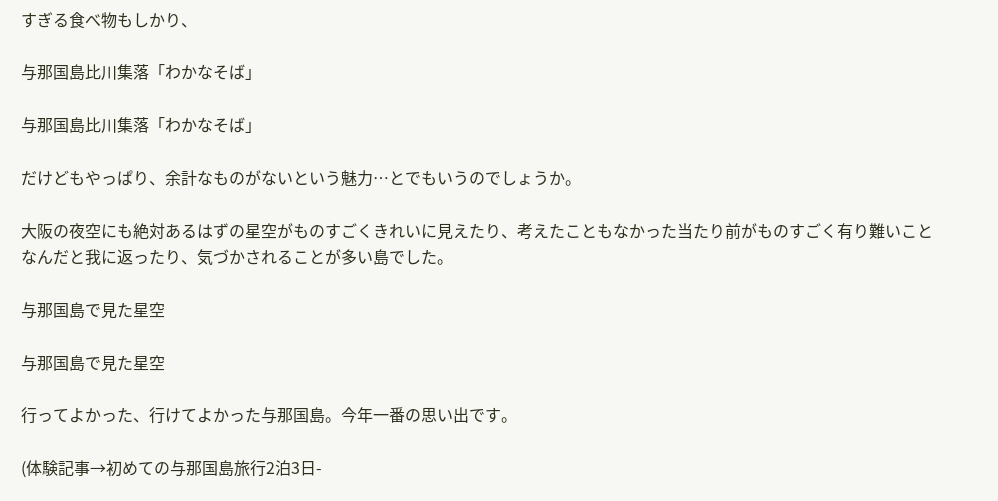すぎる食べ物もしかり、

与那国島比川集落「わかなそば」

与那国島比川集落「わかなそば」

だけどもやっぱり、余計なものがないという魅力…とでもいうのでしょうか。

大阪の夜空にも絶対あるはずの星空がものすごくきれいに見えたり、考えたこともなかった当たり前がものすごく有り難いことなんだと我に返ったり、気づかされることが多い島でした。

与那国島で見た星空

与那国島で見た星空

行ってよかった、行けてよかった与那国島。今年一番の思い出です。

(体験記事→初めての与那国島旅行2泊3日-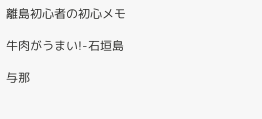離島初心者の初心メモ

牛肉がうまい!-石垣島

与那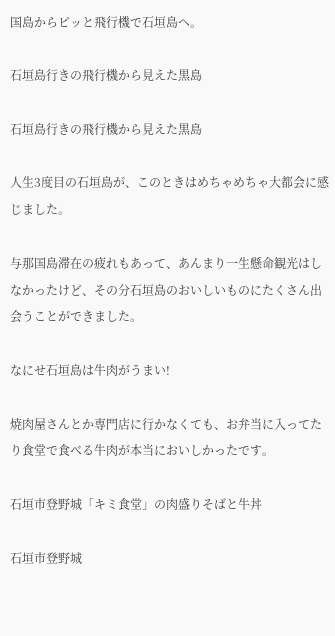国島からピッと飛行機で石垣島へ。

石垣島行きの飛行機から見えた黒島

石垣島行きの飛行機から見えた黒島

人生3度目の石垣島が、このときはめちゃめちゃ大都会に感じました。

与那国島滞在の疲れもあって、あんまり一生懸命観光はしなかったけど、その分石垣島のおいしいものにたくさん出会うことができました。

なにせ石垣島は牛肉がうまい!

焼肉屋さんとか専門店に行かなくても、お弁当に入ってたり食堂で食べる牛肉が本当においしかったです。

石垣市登野城「キミ食堂」の肉盛りそばと牛丼

石垣市登野城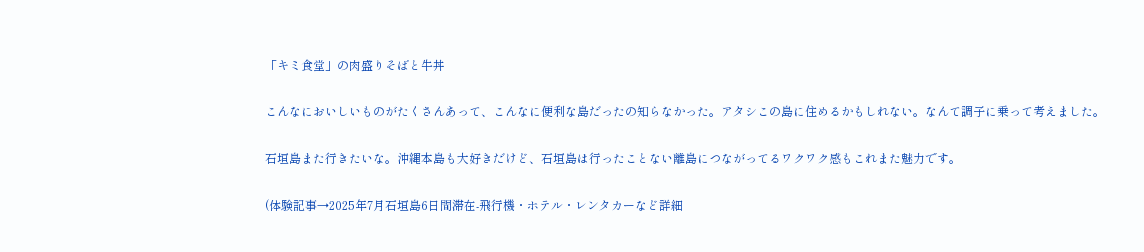「キミ食堂」の肉盛りそばと牛丼

こんなにおいしいものがたくさんあって、こんなに便利な島だったの知らなかった。アタシこの島に住めるかもしれない。なんて調子に乗って考えました。

石垣島また行きたいな。沖縄本島も大好きだけど、石垣島は行ったことない離島につながってるワクワク感もこれまた魅力です。

(体験記事→2025年7月石垣島6日間滞在-飛行機・ホテル・レンタカーなど詳細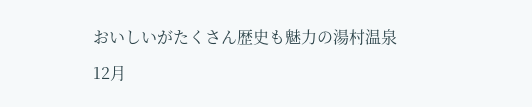おいしいがたくさん歴史も魅力の湯村温泉

12月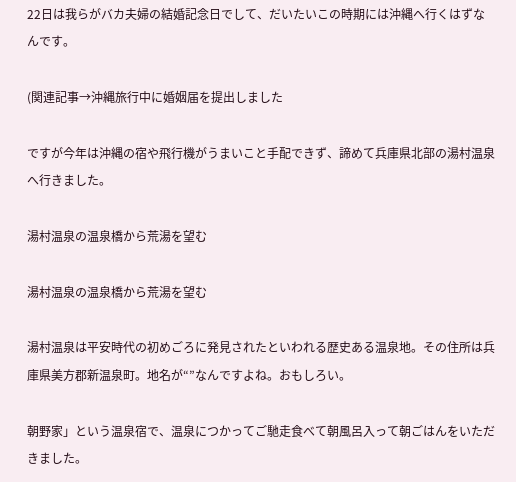22日は我らがバカ夫婦の結婚記念日でして、だいたいこの時期には沖縄へ行くはずなんです。

(関連記事→沖縄旅行中に婚姻届を提出しました

ですが今年は沖縄の宿や飛行機がうまいこと手配できず、諦めて兵庫県北部の湯村温泉へ行きました。

湯村温泉の温泉橋から荒湯を望む

湯村温泉の温泉橋から荒湯を望む

湯村温泉は平安時代の初めごろに発見されたといわれる歴史ある温泉地。その住所は兵庫県美方郡新温泉町。地名が“”なんですよね。おもしろい。

朝野家」という温泉宿で、温泉につかってご馳走食べて朝風呂入って朝ごはんをいただきました。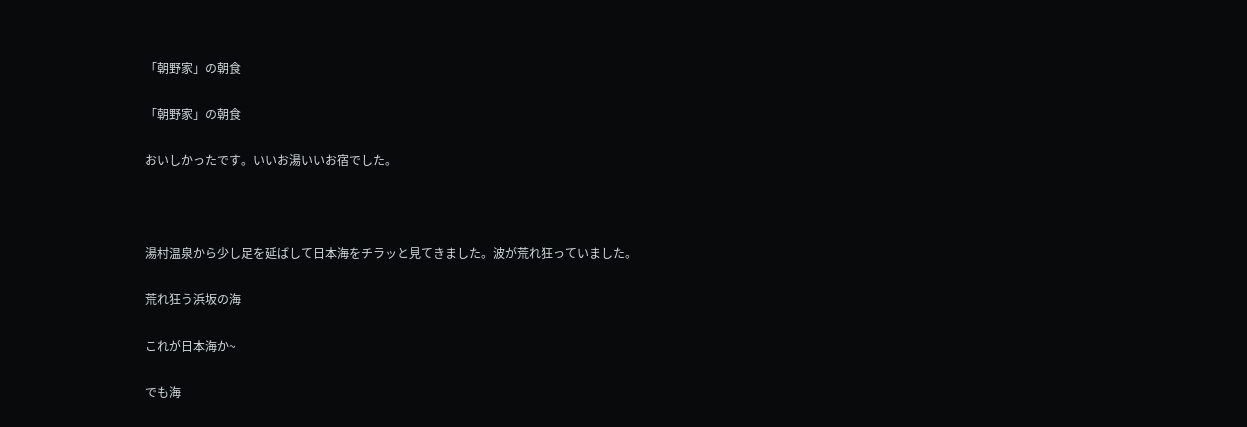「朝野家」の朝食

「朝野家」の朝食

おいしかったです。いいお湯いいお宿でした。



湯村温泉から少し足を延ばして日本海をチラッと見てきました。波が荒れ狂っていました。

荒れ狂う浜坂の海

これが日本海か~

でも海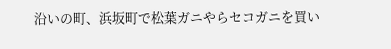沿いの町、浜坂町で松葉ガニやらセコガニを買い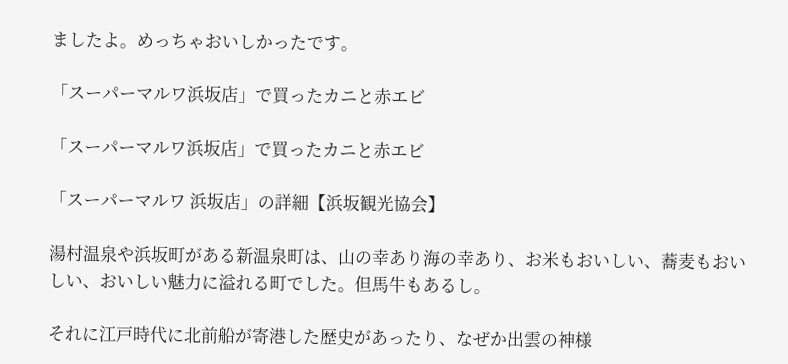ましたよ。めっちゃおいしかったです。

「スーパーマルワ浜坂店」で買ったカニと赤エビ

「スーパーマルワ浜坂店」で買ったカニと赤エビ

「スーパーマルワ 浜坂店」の詳細【浜坂観光協会】

湯村温泉や浜坂町がある新温泉町は、山の幸あり海の幸あり、お米もおいしい、蕎麦もおいしい、おいしい魅力に溢れる町でした。但馬牛もあるし。

それに江戸時代に北前船が寄港した歴史があったり、なぜか出雲の神様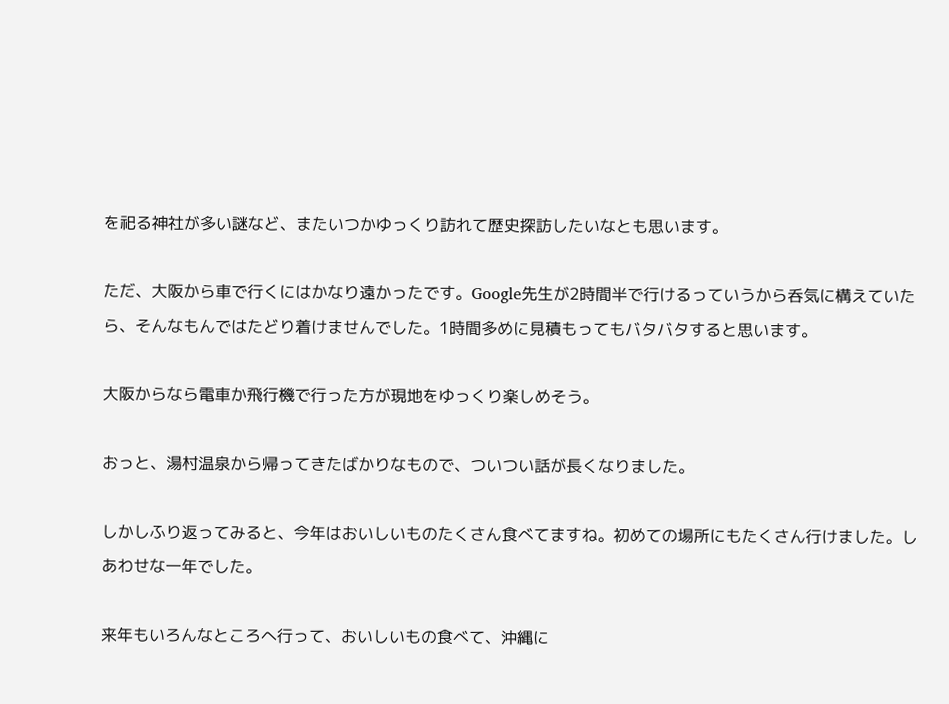を祀る神社が多い謎など、またいつかゆっくり訪れて歴史探訪したいなとも思います。

ただ、大阪から車で行くにはかなり遠かったです。Google先生が2時間半で行けるっていうから呑気に構えていたら、そんなもんではたどり着けませんでした。1時間多めに見積もってもバタバタすると思います。

大阪からなら電車か飛行機で行った方が現地をゆっくり楽しめそう。

おっと、湯村温泉から帰ってきたばかりなもので、ついつい話が長くなりました。

しかしふり返ってみると、今年はおいしいものたくさん食べてますね。初めての場所にもたくさん行けました。しあわせな一年でした。

来年もいろんなところへ行って、おいしいもの食べて、沖縄に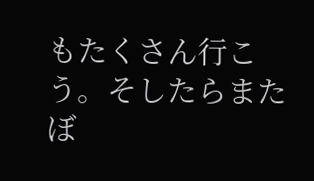もたくさん行こう。そしたらまたぼ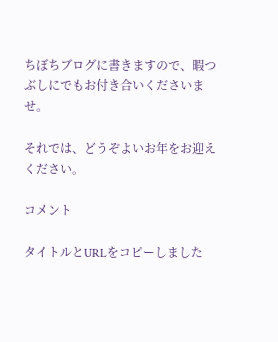ちぼちブログに書きますので、暇つぶしにでもお付き合いくださいませ。

それでは、どうぞよいお年をお迎えください。

コメント

タイトルとURLをコピーしました